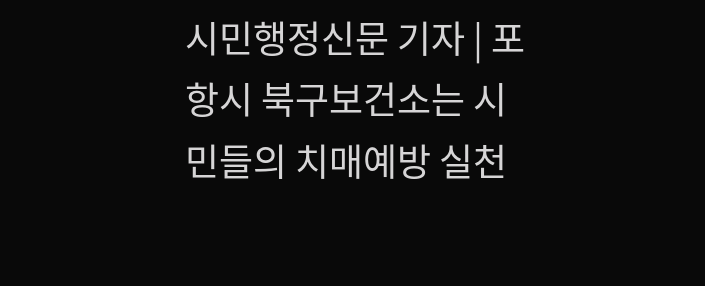시민행정신문 기자 | 포항시 북구보건소는 시민들의 치매예방 실천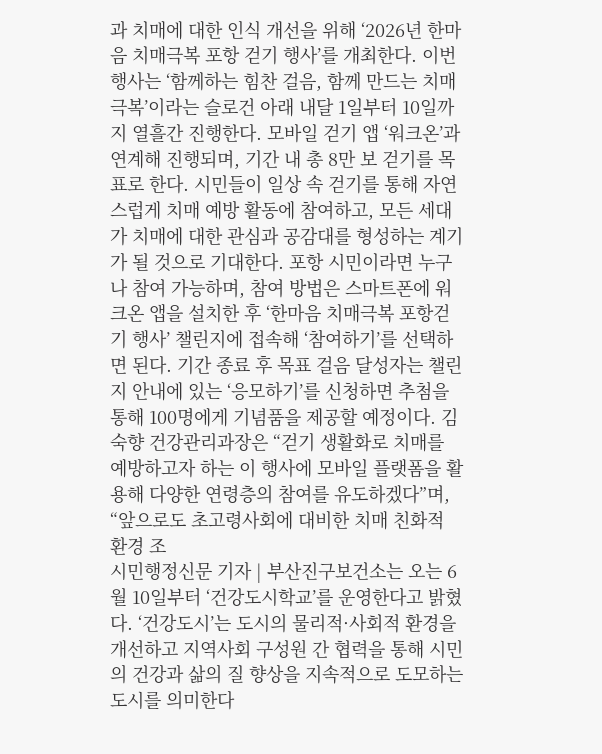과 치매에 대한 인식 개선을 위해 ‘2026년 한마음 치매극복 포항 걷기 행사’를 개최한다. 이번 행사는 ‘함께하는 힘찬 걸음, 함께 만드는 치매극복’이라는 슬로건 아래 내달 1일부터 10일까지 열흘간 진행한다. 모바일 걷기 앱 ‘워크온’과 연계해 진행되며, 기간 내 총 8만 보 걷기를 목표로 한다. 시민들이 일상 속 걷기를 통해 자연스럽게 치매 예방 활동에 참여하고, 모든 세대가 치매에 대한 관심과 공감대를 형성하는 계기가 될 것으로 기대한다. 포항 시민이라면 누구나 참여 가능하며, 참여 방법은 스마트폰에 워크온 앱을 설치한 후 ‘한마음 치매극복 포항걷기 행사’ 챌린지에 접속해 ‘참여하기’를 선택하면 된다. 기간 종료 후 목표 걸음 달성자는 챌린지 안내에 있는 ‘응모하기’를 신청하면 추첨을 통해 100명에게 기념품을 제공할 예정이다. 김숙향 건강관리과장은 “걷기 생활화로 치매를 예방하고자 하는 이 행사에 모바일 플랫폼을 활용해 다양한 연령층의 참여를 유도하겠다”며, “앞으로도 초고령사회에 대비한 치매 친화적 환경 조
시민행정신문 기자 | 부산진구보건소는 오는 6월 10일부터 ‘건강도시학교’를 운영한다고 밝혔다. ‘건강도시’는 도시의 물리적·사회적 환경을 개선하고 지역사회 구성원 간 협력을 통해 시민의 건강과 삶의 질 향상을 지속적으로 도모하는 도시를 의미한다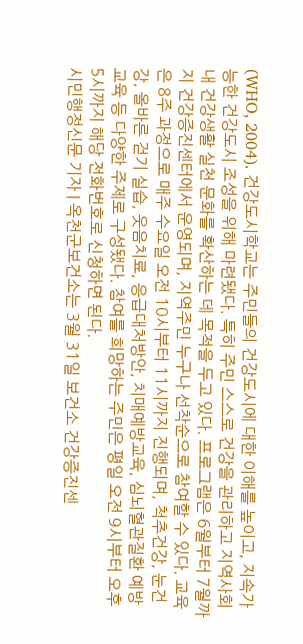(WHO, 2004). 건강도시학교는 주민들의 건강도시에 대한 이해를 높이고, 지속가능한 건강도시 조성을 위해 마련됐다. 특히 주민 스스로 건강을 관리하고 지역사회 내 건강생활 실천 문화를 확산하는 데 목적을 두고 있다. 프로그램은 6월부터 7월까지 건강증진센터에서 운영되며, 지역주민 누구나 선착순으로 참여할 수 있다. 교육은 8주 과정으로 매주 수요일 오전 10시부터 11시까지 진행되며, 척추건강, 눈건강, 올바른 걷기 실습, 웃음치료, 응급대처방안, 치매예방교육, 심뇌혈관질환 예방교육 등 다양한 주제로 구성됐다. 참여를 희망하는 주민은 평일 오전 9시부터 오후 5시까지 해당 전화번호로 신청하면 된다.
시민행정신문 기자 | 옥천군보건소는 3월 31일 보건소 건강증진센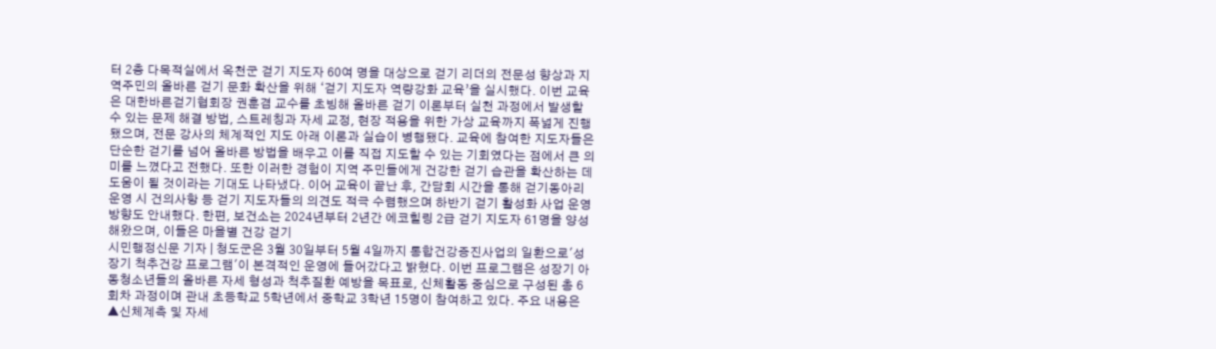터 2층 다목적실에서 옥천군 걷기 지도자 60여 명을 대상으로 걷기 리더의 전문성 향상과 지역주민의 올바른 걷기 문화 확산을 위해 ‘걷기 지도자 역량강화 교육’을 실시했다. 이번 교육은 대한바른걷기협회장 권훈겸 교수를 초빙해 올바른 걷기 이론부터 실천 과정에서 발생할 수 있는 문제 해결 방법, 스트레칭과 자세 교정, 현장 적용을 위한 가상 교육까지 폭넓게 진행됐으며, 전문 강사의 체계적인 지도 아래 이론과 실습이 병행됐다. 교육에 참여한 지도자들은 단순한 걷기를 넘어 올바른 방법을 배우고 이를 직접 지도할 수 있는 기회였다는 점에서 큰 의미를 느꼈다고 전했다. 또한 이러한 경험이 지역 주민들에게 건강한 걷기 습관을 확산하는 데 도움이 될 것이라는 기대도 나타냈다. 이어 교육이 끝난 후, 간담회 시간을 통해 걷기동아리 운영 시 건의사항 등 걷기 지도자들의 의견도 적극 수렴했으며 하반기 걷기 활성화 사업 운영 방향도 안내했다. 한편, 보건소는 2024년부터 2년간 에코힐링 2급 걷기 지도자 61명을 양성해왔으며, 이들은 마을별 건강 걷기
시민행정신문 기자 | 청도군은 3월 30일부터 5월 4일까지 통합건강증진사업의 일환으로'성장기 척추건강 프로그램'이 본격적인 운영에 들어갔다고 밝혔다. 이번 프로그램은 성장기 아동청소년들의 올바른 자세 형성과 척추질환 예방을 목표로, 신체활동 중심으로 구성된 총 6회차 과정이며 관내 초등학교 5학년에서 중학교 3학년 15명이 참여하고 있다. 주요 내용은 ▲신체계측 및 자세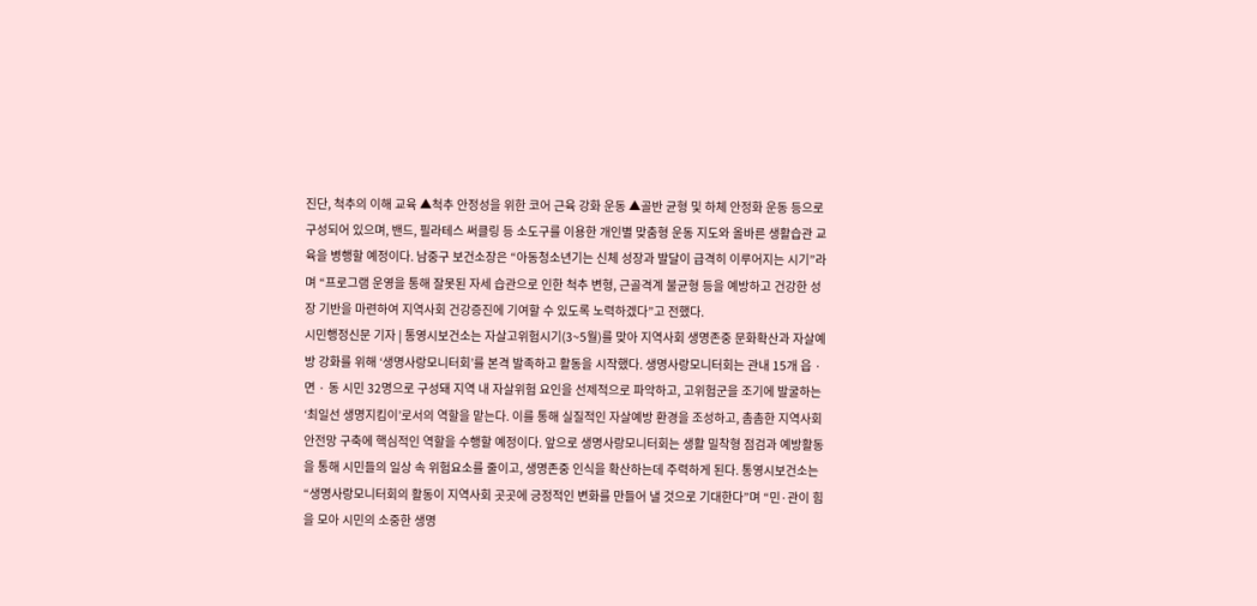진단, 척추의 이해 교육 ▲척추 안정성을 위한 코어 근육 강화 운동 ▲골반 균형 및 하체 안정화 운동 등으로 구성되어 있으며, 밴드, 필라테스 써클링 등 소도구를 이용한 개인별 맞춤형 운동 지도와 올바른 생활습관 교육을 병행할 예정이다. 남중구 보건소장은 “아동청소년기는 신체 성장과 발달이 급격히 이루어지는 시기”라며 “프로그램 운영을 통해 잘못된 자세 습관으로 인한 척추 변형, 근골격계 불균형 등을 예방하고 건강한 성장 기반을 마련하여 지역사회 건강증진에 기여할 수 있도록 노력하겠다”고 전했다.
시민행정신문 기자 | 통영시보건소는 자살고위험시기(3~5월)를 맞아 지역사회 생명존중 문화확산과 자살예방 강화를 위해 ‘생명사랑모니터회’를 본격 발족하고 활동을 시작했다. 생명사랑모니터회는 관내 15개 읍 · 면 · 동 시민 32명으로 구성돼 지역 내 자살위험 요인을 선제적으로 파악하고, 고위험군을 조기에 발굴하는 ‘최일선 생명지킴이’로서의 역할을 맡는다. 이를 통해 실질적인 자살예방 환경을 조성하고, 촘촘한 지역사회 안전망 구축에 핵심적인 역할을 수행할 예정이다. 앞으로 생명사랑모니터회는 생활 밀착형 점검과 예방활동을 통해 시민들의 일상 속 위험요소를 줄이고, 생명존중 인식을 확산하는데 주력하게 된다. 통영시보건소는 “생명사랑모니터회의 활동이 지역사회 곳곳에 긍정적인 변화를 만들어 낼 것으로 기대한다”며 “민·관이 힘을 모아 시민의 소중한 생명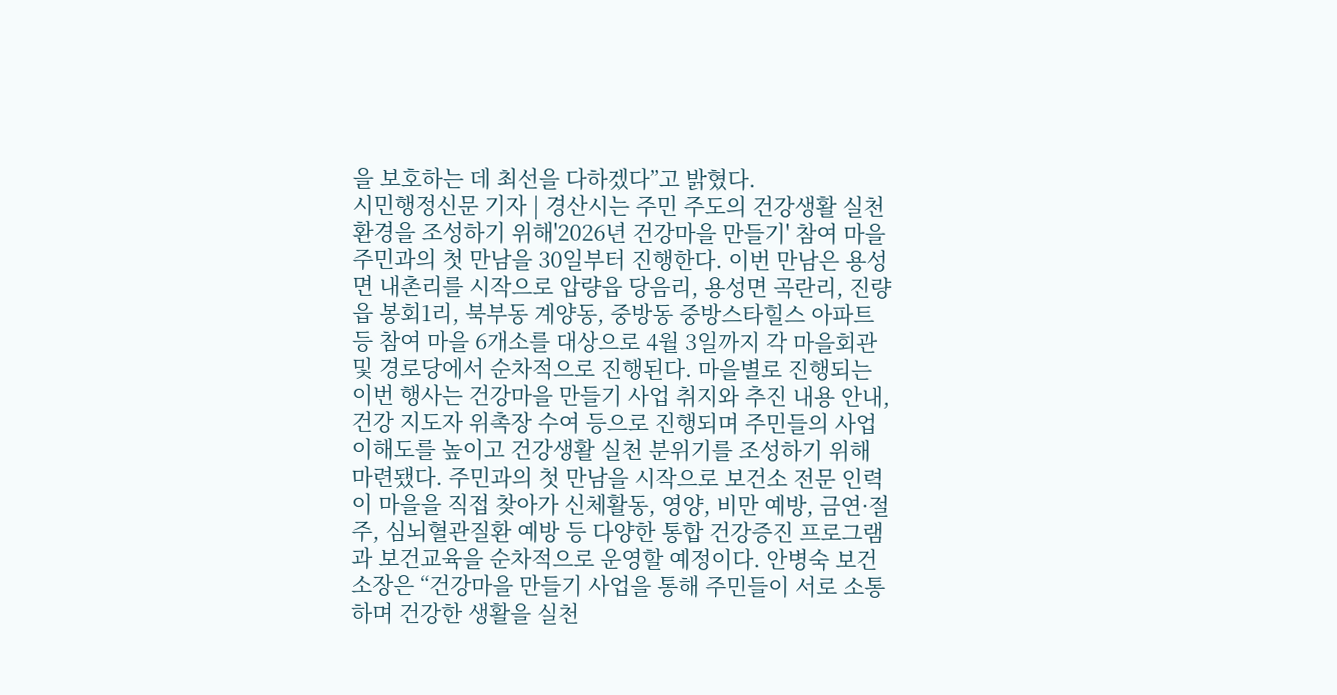을 보호하는 데 최선을 다하겠다”고 밝혔다.
시민행정신문 기자 | 경산시는 주민 주도의 건강생활 실천 환경을 조성하기 위해'2026년 건강마을 만들기' 참여 마을 주민과의 첫 만남을 30일부터 진행한다. 이번 만남은 용성면 내촌리를 시작으로 압량읍 당음리, 용성면 곡란리, 진량읍 봉회1리, 북부동 계양동, 중방동 중방스타힐스 아파트 등 참여 마을 6개소를 대상으로 4월 3일까지 각 마을회관 및 경로당에서 순차적으로 진행된다. 마을별로 진행되는 이번 행사는 건강마을 만들기 사업 취지와 추진 내용 안내, 건강 지도자 위촉장 수여 등으로 진행되며 주민들의 사업 이해도를 높이고 건강생활 실천 분위기를 조성하기 위해 마련됐다. 주민과의 첫 만남을 시작으로 보건소 전문 인력이 마을을 직접 찾아가 신체활동, 영양, 비만 예방, 금연·절주, 심뇌혈관질환 예방 등 다양한 통합 건강증진 프로그램과 보건교육을 순차적으로 운영할 예정이다. 안병숙 보건소장은 “건강마을 만들기 사업을 통해 주민들이 서로 소통하며 건강한 생활을 실천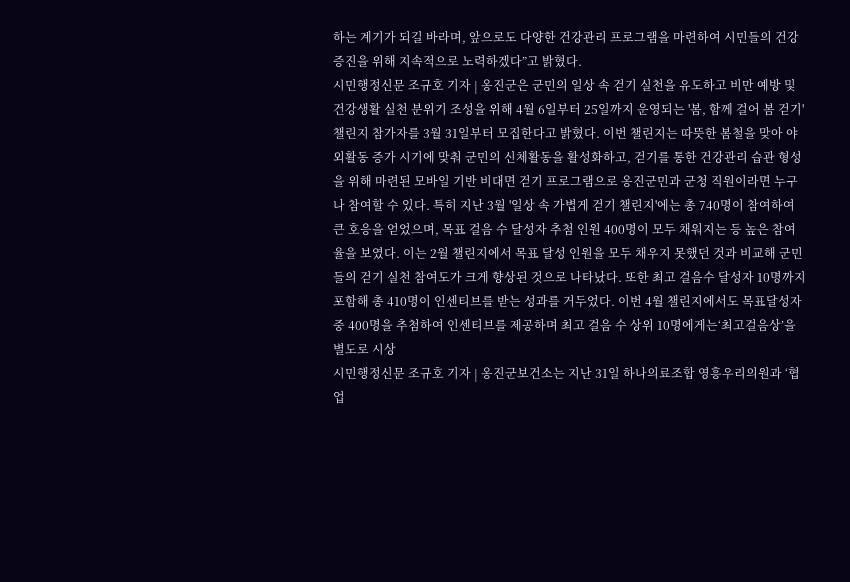하는 계기가 되길 바라며, 앞으로도 다양한 건강관리 프로그램을 마련하여 시민들의 건강 증진을 위해 지속적으로 노력하겠다”고 밝혔다.
시민행정신문 조규호 기자 | 옹진군은 군민의 일상 속 걷기 실천을 유도하고 비만 예방 및 건강생활 실천 분위기 조성을 위해 4월 6일부터 25일까지 운영되는 '봄, 함께 걸어 봄 걷기'챌린지 참가자를 3월 31일부터 모집한다고 밝혔다. 이번 챌린지는 따뜻한 봄철을 맞아 야외활동 증가 시기에 맞춰 군민의 신체활동을 활성화하고, 걷기를 통한 건강관리 습관 형성을 위해 마련된 모바일 기반 비대면 걷기 프로그램으로 옹진군민과 군청 직원이라면 누구나 참여할 수 있다. 특히 지난 3월 '일상 속 가볍게 걷기 챌린지'에는 총 740명이 참여하여 큰 호응을 얻었으며, 목표 걸음 수 달성자 추첨 인원 400명이 모두 채워지는 등 높은 참여율을 보였다. 이는 2월 챌린지에서 목표 달성 인원을 모두 채우지 못했던 것과 비교해 군민들의 걷기 실천 참여도가 크게 향상된 것으로 나타났다. 또한 최고 걸음수 달성자 10명까지 포함해 총 410명이 인센티브를 받는 성과를 거두었다. 이번 4월 챌린지에서도 목표달성자 중 400명을 추첨하여 인센티브를 제공하며 최고 걸음 수 상위 10명에게는‘최고걸음상’을 별도로 시상
시민행정신문 조규호 기자 | 옹진군보건소는 지난 31일 하나의료조합 영흥우리의원과 ‘협업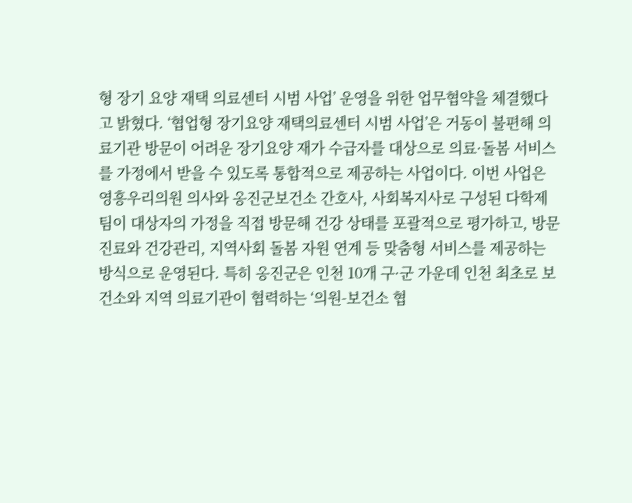형 장기 요양 재택 의료센터 시범 사업’ 운영을 위한 업무협약을 체결했다고 밝혔다. ‘협업형 장기요양 재택의료센터 시범 사업’은 거동이 불편해 의료기관 방문이 어려운 장기요양 재가 수급자를 대상으로 의료·돌봄 서비스를 가정에서 받을 수 있도록 통합적으로 제공하는 사업이다. 이번 사업은 영흥우리의원 의사와 옹진군보건소 간호사, 사회복지사로 구성된 다학제 팀이 대상자의 가정을 직접 방문해 건강 상태를 포괄적으로 평가하고, 방문 진료와 건강관리, 지역사회 돌봄 자원 연계 등 맞춤형 서비스를 제공하는 방식으로 운영된다. 특히 옹진군은 인천 10개 구·군 가운데 인천 최초로 보건소와 지역 의료기관이 협력하는 ‘의원-보건소 협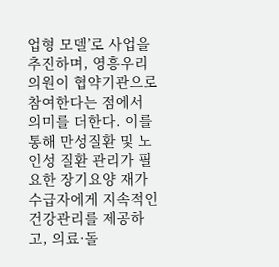업형 모델’로 사업을 추진하며, 영흥우리의원이 협약기관으로 참여한다는 점에서 의미를 더한다. 이를 통해 만성질환 및 노인성 질환 관리가 필요한 장기요양 재가 수급자에게 지속적인 건강관리를 제공하고, 의료·돌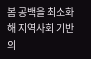봄 공백을 최소화해 지역사회 기반의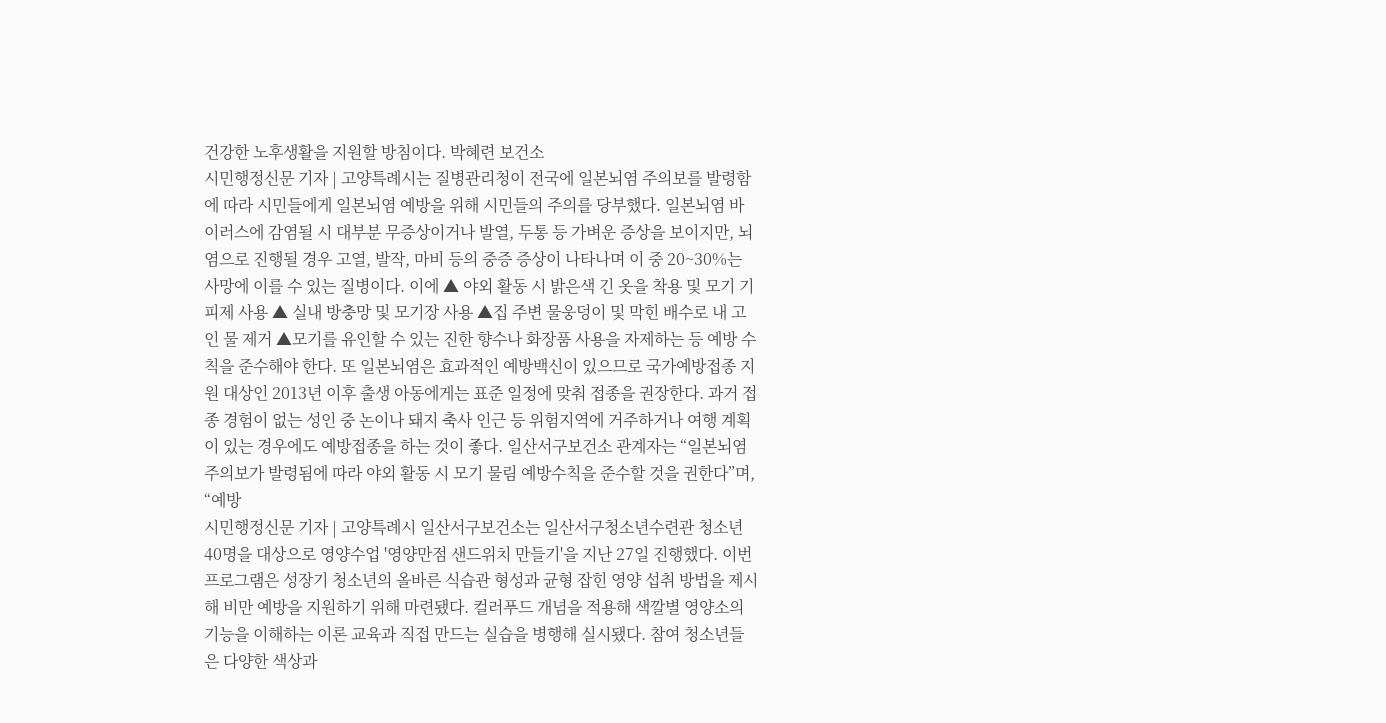건강한 노후생활을 지원할 방침이다. 박혜련 보건소
시민행정신문 기자 | 고양특례시는 질병관리청이 전국에 일본뇌염 주의보를 발령함에 따라 시민들에게 일본뇌염 예방을 위해 시민들의 주의를 당부했다. 일본뇌염 바이러스에 감염될 시 대부분 무증상이거나 발열, 두통 등 가벼운 증상을 보이지만, 뇌염으로 진행될 경우 고열, 발작, 마비 등의 중증 증상이 나타나며 이 중 20~30%는 사망에 이를 수 있는 질병이다. 이에 ▲ 야외 활동 시 밝은색 긴 옷을 착용 및 모기 기피제 사용 ▲ 실내 방충망 및 모기장 사용 ▲집 주변 물웅덩이 및 막힌 배수로 내 고인 물 제거 ▲모기를 유인할 수 있는 진한 향수나 화장품 사용을 자제하는 등 예방 수칙을 준수해야 한다. 또 일본뇌염은 효과적인 예방백신이 있으므로 국가예방접종 지원 대상인 2013년 이후 출생 아동에게는 표준 일정에 맞춰 접종을 권장한다. 과거 접종 경험이 없는 성인 중 논이나 돼지 축사 인근 등 위험지역에 거주하거나 여행 계획이 있는 경우에도 예방접종을 하는 것이 좋다. 일산서구보건소 관계자는 “일본뇌염 주의보가 발령됨에 따라 야외 활동 시 모기 물림 예방수칙을 준수할 것을 권한다”며, “예방
시민행정신문 기자 | 고양특례시 일산서구보건소는 일산서구청소년수련관 청소년 40명을 대상으로 영양수업 '영양만점 샌드위치 만들기'을 지난 27일 진행했다. 이번 프로그램은 성장기 청소년의 올바른 식습관 형성과 균형 잡힌 영양 섭취 방법을 제시해 비만 예방을 지원하기 위해 마련됐다. 컬러푸드 개념을 적용해 색깔별 영양소의 기능을 이해하는 이론 교육과 직접 만드는 실습을 병행해 실시됐다. 참여 청소년들은 다양한 색상과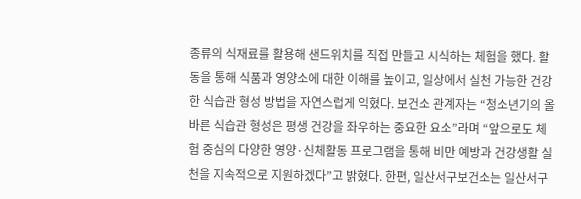종류의 식재료를 활용해 샌드위치를 직접 만들고 시식하는 체험을 했다. 활동을 통해 식품과 영양소에 대한 이해를 높이고, 일상에서 실천 가능한 건강한 식습관 형성 방법을 자연스럽게 익혔다. 보건소 관계자는 “청소년기의 올바른 식습관 형성은 평생 건강을 좌우하는 중요한 요소”라며 “앞으로도 체험 중심의 다양한 영양·신체활동 프로그램을 통해 비만 예방과 건강생활 실천을 지속적으로 지원하겠다”고 밝혔다. 한편, 일산서구보건소는 일산서구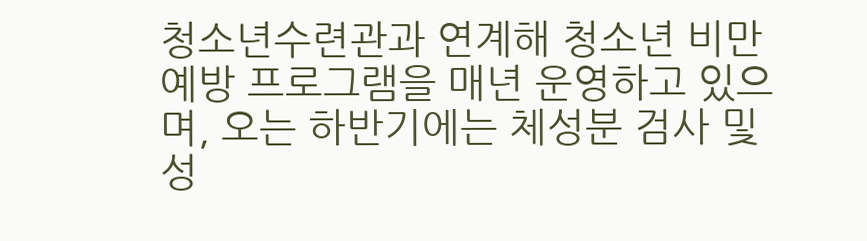청소년수련관과 연계해 청소년 비만예방 프로그램을 매년 운영하고 있으며, 오는 하반기에는 체성분 검사 및 성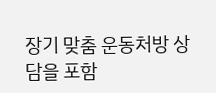장기 맞춤 운동처방 상담을 포함